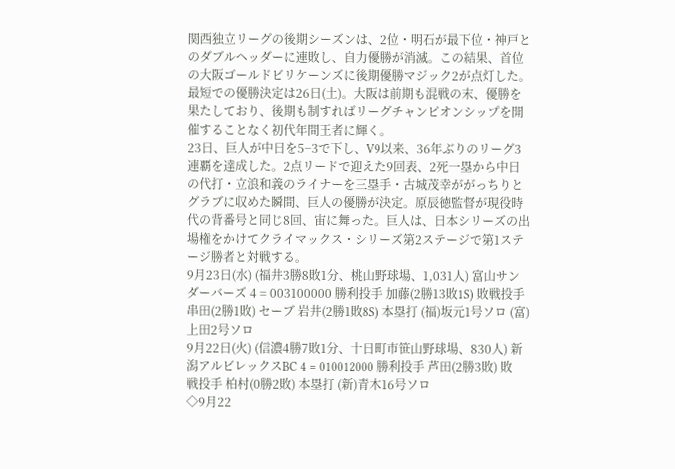関西独立リーグの後期シーズンは、2位・明石が最下位・神戸とのダブルヘッダーに連敗し、自力優勝が消滅。この結果、首位の大阪ゴールドビリケーンズに後期優勝マジック2が点灯した。最短での優勝決定は26日(土)。大阪は前期も混戦の末、優勝を果たしており、後期も制すればリーグチャンピオンシップを開催することなく初代年間王者に輝く。
23日、巨人が中日を5−3で下し、V9以来、36年ぶりのリーグ3連覇を達成した。2点リードで迎えた9回表、2死一塁から中日の代打・立浪和義のライナーを三塁手・古城茂幸ががっちりとグラブに収めた瞬間、巨人の優勝が決定。原辰徳監督が現役時代の背番号と同じ8回、宙に舞った。巨人は、日本シリーズの出場権をかけてクライマックス・シリーズ第2ステージで第1ステージ勝者と対戦する。
9月23日(水) (福井3勝8敗1分、桃山野球場、1,031人) 富山サンダーバーズ 4 = 003100000 勝利投手 加藤(2勝13敗1S) 敗戦投手 串田(2勝1敗) セーブ 岩井(2勝1敗8S) 本塁打 (福)坂元1号ソロ (富)上田2号ソロ
9月22日(火) (信濃4勝7敗1分、十日町市笹山野球場、830人) 新潟アルビレックスBC 4 = 010012000 勝利投手 芦田(2勝3敗) 敗戦投手 柏村(0勝2敗) 本塁打 (新)青木16号ソロ
◇9月22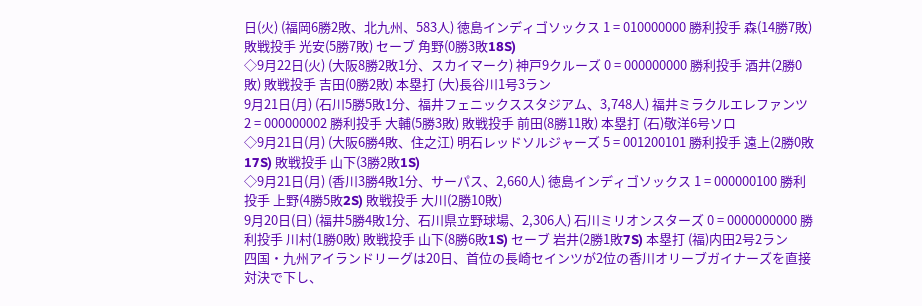日(火) (福岡6勝2敗、北九州、583人) 徳島インディゴソックス 1 = 010000000 勝利投手 森(14勝7敗) 敗戦投手 光安(5勝7敗) セーブ 角野(0勝3敗18S)
◇9月22日(火) (大阪8勝2敗1分、スカイマーク) 神戸9クルーズ 0 = 000000000 勝利投手 酒井(2勝0敗) 敗戦投手 吉田(0勝2敗) 本塁打 (大)長谷川1号3ラン
9月21日(月) (石川5勝5敗1分、福井フェニックススタジアム、3,748人) 福井ミラクルエレファンツ 2 = 000000002 勝利投手 大輔(5勝3敗) 敗戦投手 前田(8勝11敗) 本塁打 (石)敬洋6号ソロ
◇9月21日(月) (大阪6勝4敗、住之江) 明石レッドソルジャーズ 5 = 001200101 勝利投手 遠上(2勝0敗17S) 敗戦投手 山下(3勝2敗1S)
◇9月21日(月) (香川3勝4敗1分、サーパス、2,660人) 徳島インディゴソックス 1 = 000000100 勝利投手 上野(4勝5敗2S) 敗戦投手 大川(2勝10敗)
9月20日(日) (福井5勝4敗1分、石川県立野球場、2,306人) 石川ミリオンスターズ 0 = 0000000000 勝利投手 川村(1勝0敗) 敗戦投手 山下(8勝6敗1S) セーブ 岩井(2勝1敗7S) 本塁打 (福)内田2号2ラン
四国・九州アイランドリーグは20日、首位の長崎セインツが2位の香川オリーブガイナーズを直接対決で下し、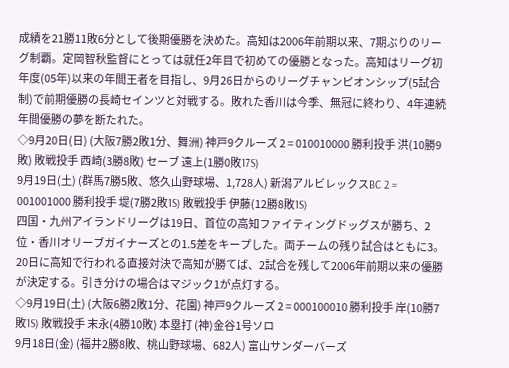成績を21勝11敗6分として後期優勝を決めた。高知は2006年前期以来、7期ぶりのリーグ制覇。定岡智秋監督にとっては就任2年目で初めての優勝となった。高知はリーグ初年度(05年)以来の年間王者を目指し、9月26日からのリーグチャンピオンシップ(5試合制)で前期優勝の長崎セインツと対戦する。敗れた香川は今季、無冠に終わり、4年連続年間優勝の夢を断たれた。
◇9月20日(日) (大阪7勝2敗1分、舞洲) 神戸9クルーズ 2 = 010010000 勝利投手 洪(10勝9敗) 敗戦投手 西崎(3勝8敗) セーブ 遠上(1勝0敗17S)
9月19日(土) (群馬7勝5敗、悠久山野球場、1,728人) 新潟アルビレックスBC 2 = 001001000 勝利投手 堤(7勝2敗1S) 敗戦投手 伊藤(12勝8敗1S)
四国・九州アイランドリーグは19日、首位の高知ファイティングドッグスが勝ち、2位・香川オリーブガイナーズとの1.5差をキープした。両チームの残り試合はともに3。20日に高知で行われる直接対決で高知が勝てば、2試合を残して2006年前期以来の優勝が決定する。引き分けの場合はマジック1が点灯する。
◇9月19日(土) (大阪6勝2敗1分、花園) 神戸9クルーズ 2 = 000100010 勝利投手 岸(10勝7敗1S) 敗戦投手 末永(4勝10敗) 本塁打 (神)金谷1号ソロ
9月18日(金) (福井2勝8敗、桃山野球場、682人) 富山サンダーバーズ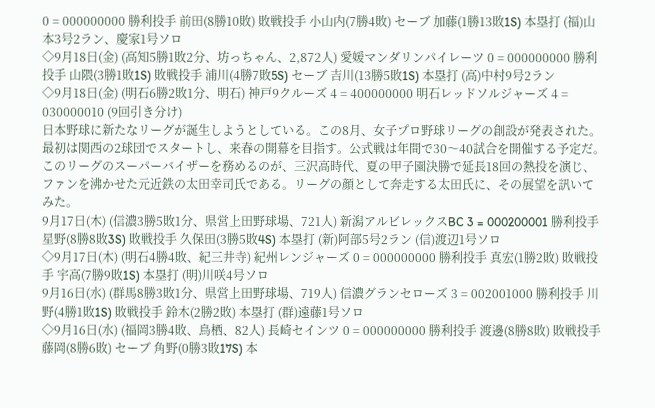0 = 000000000 勝利投手 前田(8勝10敗) 敗戦投手 小山内(7勝4敗) セーブ 加藤(1勝13敗1S) 本塁打 (福)山本3号2ラン、慶家1号ソロ
◇9月18日(金) (高知5勝1敗2分、坊っちゃん、2,872人) 愛媛マンダリンパイレーツ 0 = 000000000 勝利投手 山隈(3勝1敗1S) 敗戦投手 浦川(4勝7敗5S) セーブ 吉川(13勝5敗1S) 本塁打 (高)中村9号2ラン
◇9月18日(金) (明石6勝2敗1分、明石) 神戸9クルーズ 4 = 400000000 明石レッドソルジャーズ 4 = 030000010 (9回引き分け)
日本野球に新たなリーグが誕生しようとしている。この8月、女子プロ野球リーグの創設が発表された。最初は関西の2球団でスタートし、来春の開幕を目指す。公式戦は年間で30〜40試合を開催する予定だ。このリーグのスーパーバイザーを務めるのが、三沢高時代、夏の甲子園決勝で延長18回の熱投を演じ、ファンを沸かせた元近鉄の太田幸司氏である。リーグの顔として奔走する太田氏に、その展望を訊いてみた。
9月17日(木) (信濃3勝5敗1分、県営上田野球場、721人) 新潟アルビレックスBC 3 = 000200001 勝利投手 星野(8勝8敗3S) 敗戦投手 久保田(3勝5敗4S) 本塁打 (新)阿部5号2ラン (信)渡辺1号ソロ
◇9月17日(木) (明石4勝4敗、紀三井寺) 紀州レンジャーズ 0 = 000000000 勝利投手 真宏(1勝2敗) 敗戦投手 宇高(7勝9敗1S) 本塁打 (明)川咲4号ソロ
9月16日(水) (群馬8勝3敗1分、県営上田野球場、719人) 信濃グランセローズ 3 = 002001000 勝利投手 川野(4勝1敗1S) 敗戦投手 鈴木(2勝2敗) 本塁打 (群)遠藤1号ソロ
◇9月16日(水) (福岡3勝4敗、鳥栖、82人) 長崎セインツ 0 = 000000000 勝利投手 渡邊(8勝8敗) 敗戦投手 藤岡(8勝6敗) セーブ 角野(0勝3敗17S) 本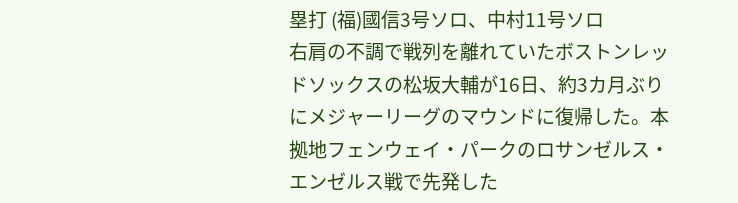塁打 (福)國信3号ソロ、中村11号ソロ
右肩の不調で戦列を離れていたボストンレッドソックスの松坂大輔が16日、約3カ月ぶりにメジャーリーグのマウンドに復帰した。本拠地フェンウェイ・パークのロサンゼルス・エンゼルス戦で先発した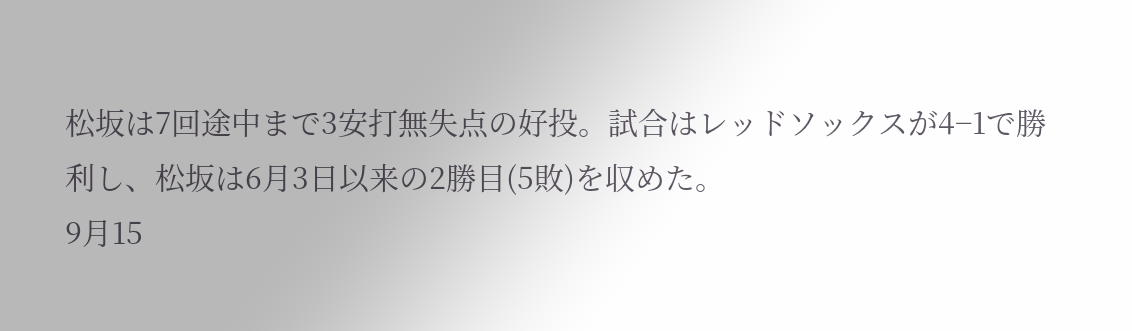松坂は7回途中まで3安打無失点の好投。試合はレッドソックスが4−1で勝利し、松坂は6月3日以来の2勝目(5敗)を収めた。
9月15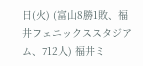日(火) (富山8勝1敗、福井フェニックススタジアム、712人) 福井ミ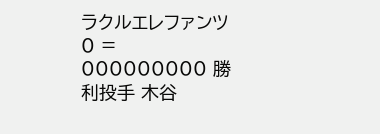ラクルエレファンツ 0 = 000000000 勝利投手 木谷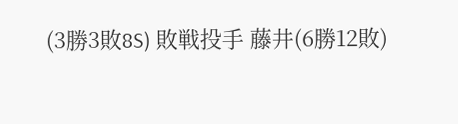(3勝3敗8S) 敗戦投手 藤井(6勝12敗)